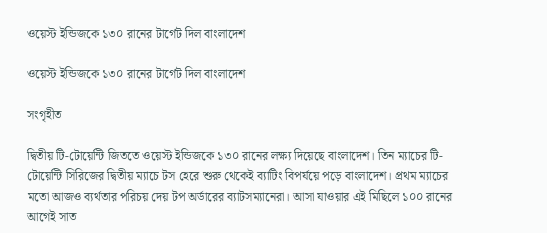ওয়েস্ট ইন্ডিজকে ১৩০ রানের টার্গেট দিল বাংলাদেশ

ওয়েস্ট ইন্ডিজকে ১৩০ রানের টার্গেট দিল বাংলাদেশ

সংগৃহীত

দ্বিতীয় টি-টোয়েন্টি জিততে ওয়েস্ট ইন্ডিজকে ১৩০ রানের লক্ষ্য দিয়েছে বাংলাদেশ। তিন ম্যাচের টি-টোয়েন্টি সিরিজের দ্বিতীয় ম্যাচে টস হেরে শুরু থেকেই ব্যাটিং বিপর্যয়ে পড়ে বাংলাদেশ। প্রথম ম্যাচের মতো আজও ব্যর্থতার পরিচয় দেয় টপ অর্ডারের ব্যাটসম্যানেরা। আসা যাওয়ার এই মিছিলে ১০০ রানের আগেই সাত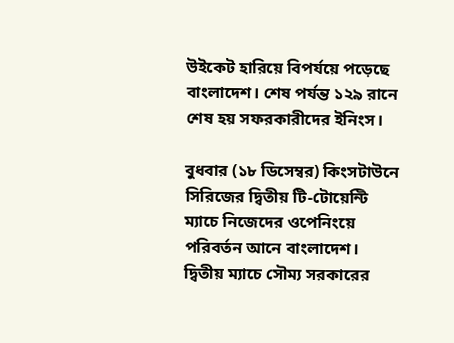উইকেট হারিয়ে বিপর্যয়ে পড়েছে বাংলাদেশ। শেষ পর্যন্ত ১২৯ রানে শেষ হয় সফরকারীদের ইনিংস।

বুধবার (১৮ ডিসেম্বর) কিংসটাউনে সিরিজের দ্বিতীয় টি-টোয়েন্টি ম্যাচে নিজেদের ওপেনিংয়ে পরিবর্তন আনে বাংলাদেশ। দ্বিতীয় ম্যাচে সৌম্য সরকারের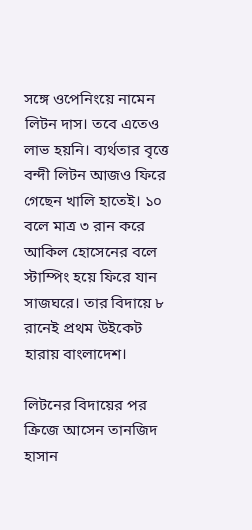সঙ্গে ওপেনিংয়ে নামেন লিটন দাস। তবে এতেও লাভ হয়নি। ব্যর্থতার বৃত্তে বন্দী লিটন আজও ফিরে গেছেন খালি হাতেই। ১০ বলে মাত্র ৩ রান করে আকিল হোসেনের বলে স্টাম্পিং হয়ে ফিরে যান সাজঘরে। তার বিদায়ে ৮ রানেই প্রথম উইকেট হারায় বাংলাদেশ।

লিটনের বিদায়ের পর ক্রিজে আসেন তানজিদ হাসান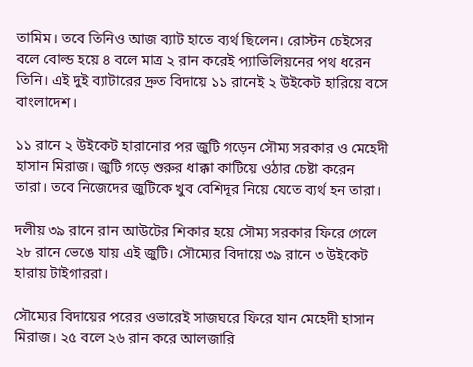তামিম। তবে তিনিও আজ ব্যাট হাতে ব্যর্থ ছিলেন। রোস্টন চেইসের বলে বোল্ড হয়ে ৪ বলে মাত্র ২ রান করেই প্যাভিলিয়নের পথ ধরেন তিনি। এই দুই ব্যাটারের দ্রুত বিদায়ে ১১ রানেই ২ উইকেট হারিয়ে বসে বাংলাদেশ।

১১ রানে ২ উইকেট হারানোর পর জুটি গড়েন সৌম্য সরকার ও মেহেদী হাসান মিরাজ। জুটি গড়ে শুরুর ধাক্কা কাটিয়ে ওঠার চেষ্টা করেন তারা। তবে নিজেদের জুটিকে খুব বেশিদূর নিয়ে যেতে ব্যর্থ হন তারা।

দলীয় ৩৯ রানে রান আউটের শিকার হয়ে সৌম্য সরকার ফিরে গেলে ২৮ রানে ভেঙে যায় এই জুটি। সৌম্যের বিদায়ে ৩৯ রানে ৩ উইকেট হারায় টাইগাররা।

সৌম্যের বিদায়ের পরের ওভারেই সাজঘরে ফিরে যান মেহেদী হাসান মিরাজ। ২৫ বলে ২৬ রান করে আলজারি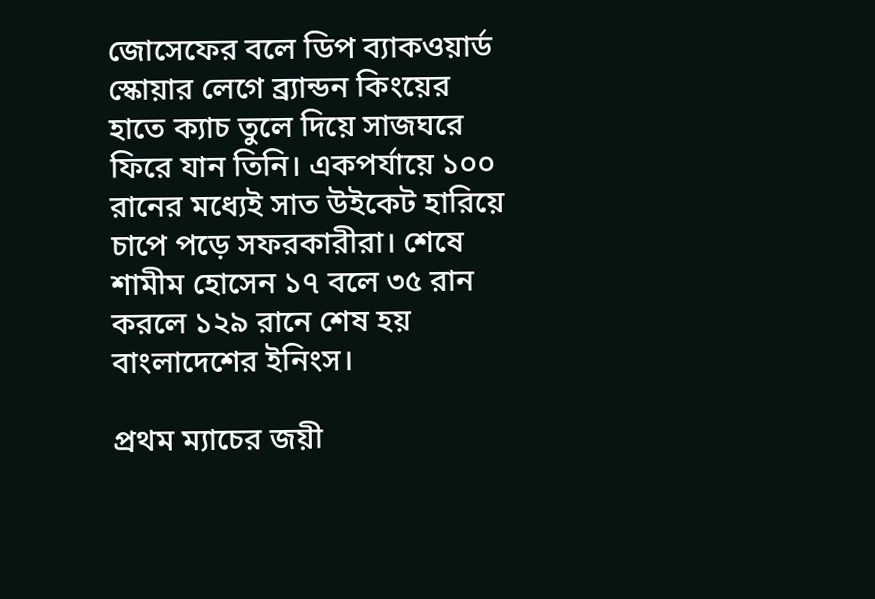জোসেফের বলে ডিপ ব্যাকওয়ার্ড স্কোয়ার লেগে ব্র‍্যান্ডন কিংয়ের হাতে ক্যাচ তুলে দিয়ে সাজঘরে ফিরে যান তিনি। একপর্যায়ে ১০০ রানের মধ্যেই সাত উইকেট হারিয়ে চাপে পড়ে সফরকারীরা। শেষে শামীম হোসেন ১৭ বলে ৩৫ রান করলে ১২৯ রানে শেষ হয় বাংলাদেশের ইনিংস।

প্রথম ম্যাচের জয়ী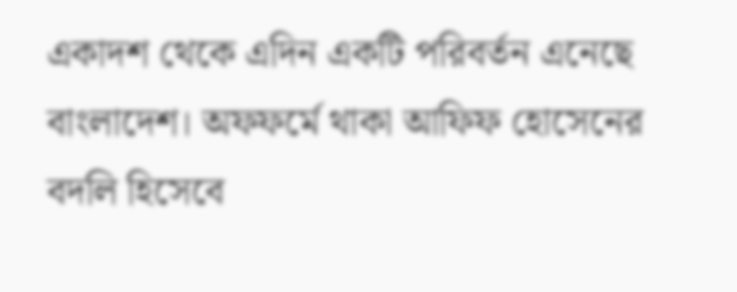একাদশ থেকে এদিন একটি পরিবর্তন এনেছে বাংলাদেশ। অফফর্মে থাকা আফিফ হোসেনের বদলি হিসেবে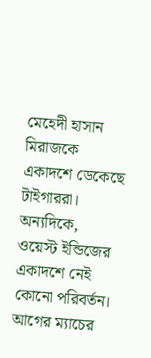মেহেদী হাসান মিরাজকে একাদশে ডেকেছে টাইগাররা। অন্যদিকে, ওয়েস্ট ইন্ডিজের একাদশে নেই কোনো পরিবর্তন। আগের ম্যাচের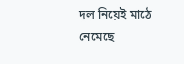দল নিয়েই মাঠে নেমেছে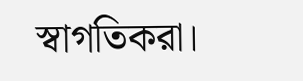স্বাগতিকরা।